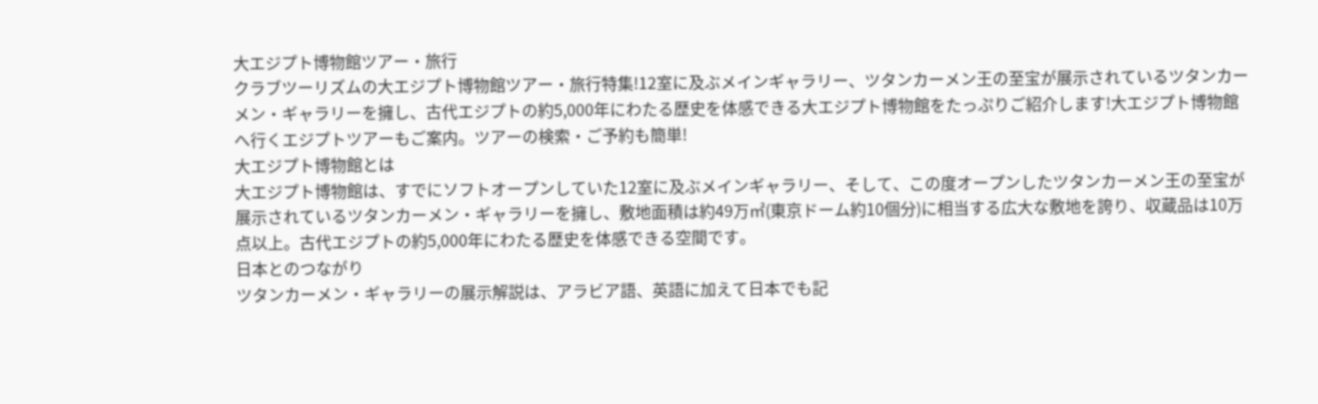大エジプト博物館ツアー・旅行
クラブツーリズムの大エジプト博物館ツアー・旅行特集!12室に及ぶメインギャラリー、ツタンカーメン王の至宝が展示されているツタンカーメン・ギャラリーを擁し、古代エジプトの約5,000年にわたる歴史を体感できる大エジプト博物館をたっぷりご紹介します!大エジプト博物館へ行くエジプトツアーもご案内。ツアーの検索・ご予約も簡単!
大エジプト博物館とは
大エジプト博物館は、すでにソフトオープンしていた12室に及ぶメインギャラリー、そして、この度オープンしたツタンカーメン王の至宝が展示されているツタンカーメン・ギャラリーを擁し、敷地面積は約49万㎡(東京ドーム約10個分)に相当する広大な敷地を誇り、収蔵品は10万点以上。古代エジプトの約5,000年にわたる歴史を体感できる空間です。
日本とのつながり
ツタンカーメン・ギャラリーの展示解説は、アラビア語、英語に加えて日本でも記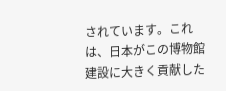されています。これは、日本がこの博物館建設に大きく貢献した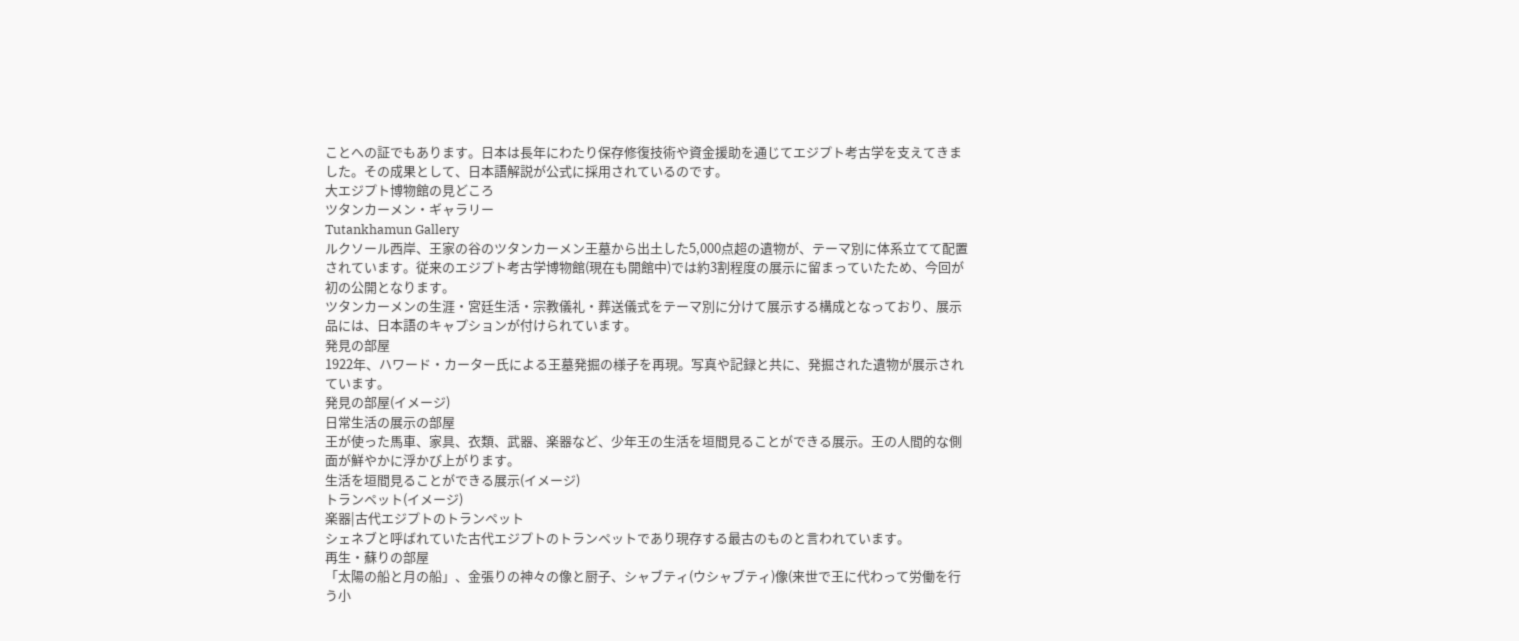ことへの証でもあります。日本は長年にわたり保存修復技術や資金援助を通じてエジプト考古学を支えてきました。その成果として、日本語解説が公式に採用されているのです。
大エジプト博物館の見どころ
ツタンカーメン・ギャラリー
Tutankhamun Gallery
ルクソール西岸、王家の谷のツタンカーメン王墓から出土した5,000点超の遺物が、テーマ別に体系立てて配置されています。従来のエジプト考古学博物館(現在も開館中)では約3割程度の展示に留まっていたため、今回が初の公開となります。
ツタンカーメンの生涯・宮廷生活・宗教儀礼・葬送儀式をテーマ別に分けて展示する構成となっており、展示品には、日本語のキャプションが付けられています。
発見の部屋
1922年、ハワード・カーター氏による王墓発掘の様子を再現。写真や記録と共に、発掘された遺物が展示されています。
発見の部屋(イメージ)
日常生活の展示の部屋
王が使った馬車、家具、衣類、武器、楽器など、少年王の生活を垣間見ることができる展示。王の人間的な側面が鮮やかに浮かび上がります。
生活を垣間見ることができる展示(イメージ)
トランペット(イメージ)
楽器|古代エジプトのトランペット
シェネブと呼ばれていた古代エジプトのトランペットであり現存する最古のものと言われています。
再生・蘇りの部屋
「太陽の船と月の船」、金張りの神々の像と厨子、シャブティ(ウシャブティ)像(来世で王に代わって労働を行う小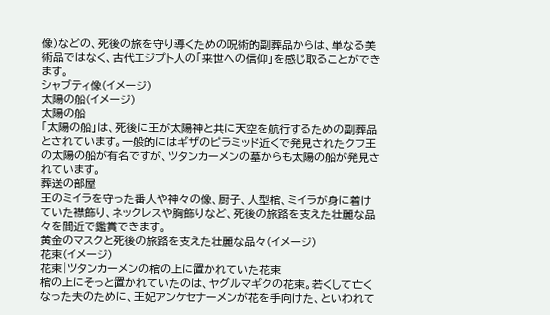像)などの、死後の旅を守り導くための呪術的副葬品からは、単なる美術品ではなく、古代エジプト人の「来世への信仰」を感じ取ることができます。
シャブティ像(イメージ)
太陽の船(イメージ)
太陽の船
「太陽の船」は、死後に王が太陽神と共に天空を航行するための副葬品とされています。一般的にはギザのピラミッド近くで発見されたクフ王の太陽の船が有名ですが、ツタンカーメンの墓からも太陽の船が発見されています。
葬送の部屋
王のミイラを守った番人や神々の像、厨子、人型棺、ミイラが身に着けていた襟飾り、ネックレスや胸飾りなど、死後の旅路を支えた壮麗な品々を間近で鑑賞できます。
黄金のマスクと死後の旅路を支えた壮麗な品々(イメージ)
花束(イメージ)
花束|ツタンカーメンの棺の上に置かれていた花束
棺の上にそっと置かれていたのは、ヤグルマギクの花束。若くして亡くなった夫のために、王妃アンケセナーメンが花を手向けた、といわれて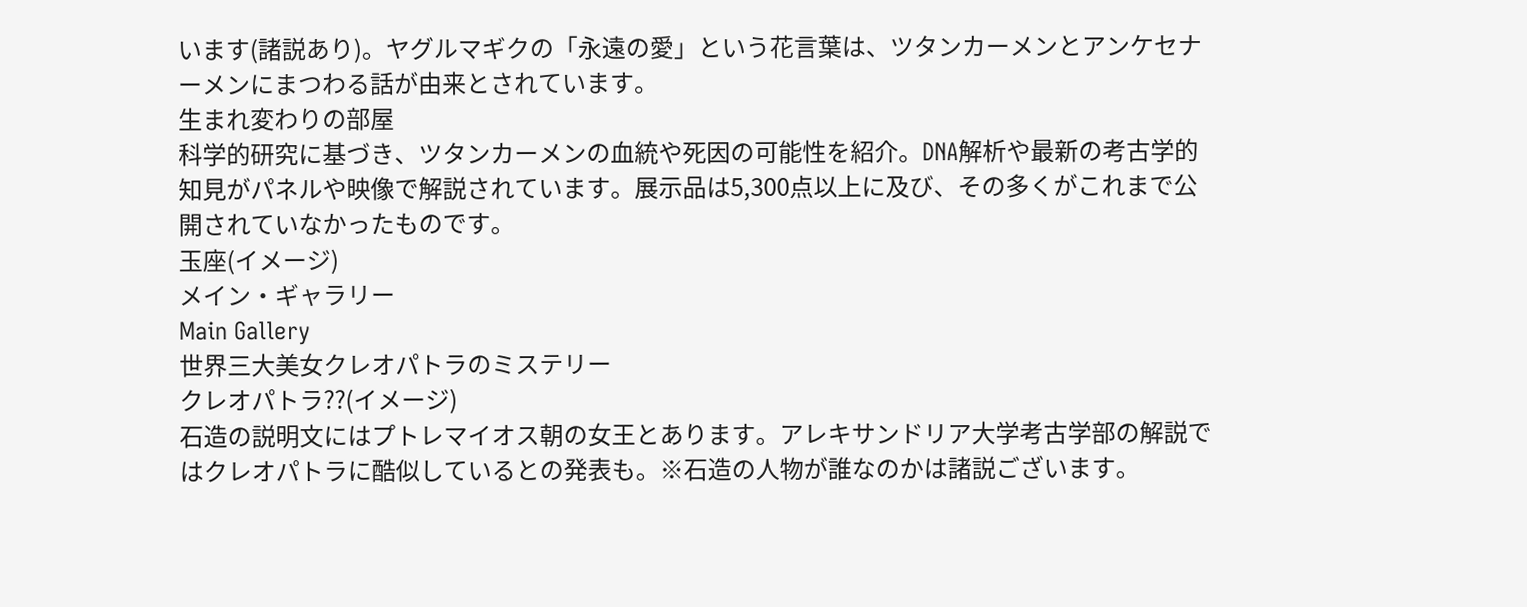います(諸説あり)。ヤグルマギクの「永遠の愛」という花言葉は、ツタンカーメンとアンケセナーメンにまつわる話が由来とされています。
生まれ変わりの部屋
科学的研究に基づき、ツタンカーメンの血統や死因の可能性を紹介。DNA解析や最新の考古学的知見がパネルや映像で解説されています。展示品は5,300点以上に及び、その多くがこれまで公開されていなかったものです。
玉座(イメージ)
メイン・ギャラリー
Main Gallery
世界三大美女クレオパトラのミステリー
クレオパトラ??(イメージ)
石造の説明文にはプトレマイオス朝の女王とあります。アレキサンドリア大学考古学部の解説ではクレオパトラに酷似しているとの発表も。※石造の人物が誰なのかは諸説ございます。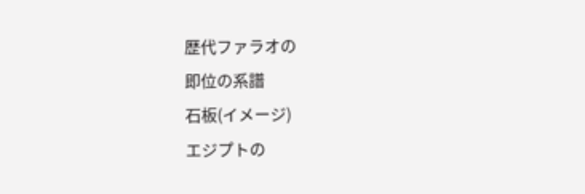歴代ファラオの
即位の系譜
石板(イメージ)
エジプトの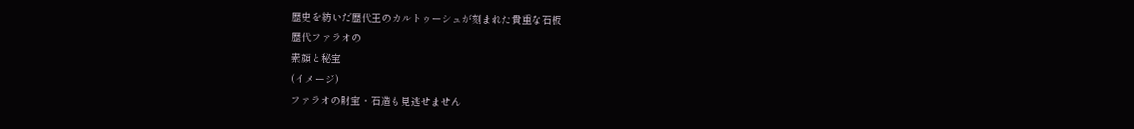歴史を紡いだ歴代王のカルトゥーシュが刻まれた貴重な石板
歴代ファラオの
素顔と秘宝
(イメージ)
ファラオの財宝・石造も見逃せません